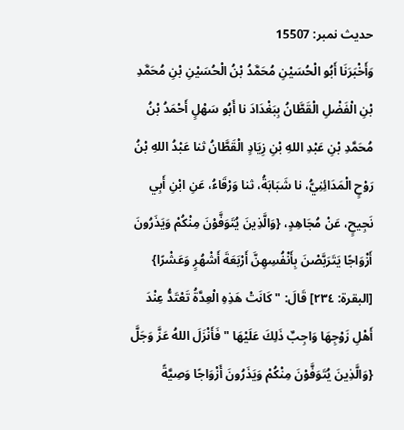حدیث نمبر: 15507
وَأَخْبَرَنَا أَبُو الْحُسَيْنِ مُحَمَّدُ بْنُ الْحُسَيْنِ بْنِ مُحَمَّدِ بْنِ الْفَضْلِ الْقَطَّانُ بِبَغْدَادَ نا أَبُو سَهْلٍ أَحْمَدُ بْنُ مُحَمَّدِ بْنِ عَبْدِ اللهِ بْنِ زِيَادٍ الْقَطَّانُ ثنا عَبْدُ اللهِ بْنُ رَوْحٍ الْمَدَائِنِيُّ، نا شَبَابَةُ، ثنا وَرْقَاءُ، عَنِ ابْنِ أَبِي نَجِيحٍ، عَنْ مُجَاهِدٍ، {وَالَّذِينَ يُتَوَفَّوْنَ مِنْكُمْ وَيَذَرُونَ أَزْوَاجًا يَتَرَبَّصْنَ بِأَنْفُسِهِنَّ أَرْبَعَةَ أَشْهُرٍ وَعَشْرًا} [البقرة: ٢٣٤] قَالَ: " كَانَتْ هَذِهِ الْعِدَّةُ تَعْتَدُّ عِنْدَ أَهْلِ زَوْجِهَا وَاجِبٌ ذَلِكَ عَلَيْهَا " فَأَنْزَلَ اللهُ عَزَّ وَجَلَّ {وَالَّذِينَ يُتَوَفَّوْنَ مِنْكُمْ وَيَذَرُونَ أَزْوَاجًا وَصِيَّةً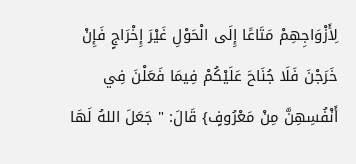لِأَزْوَاجِهِمْ مَتَاعًا إِلَى الْحَوْلِ غَيْرَ إِخْرَاجٍ فَإِنْ خَرَجْنَ فَلَا جُنَاحَ عَلَيْكُمْ فِيمَا فَعَلْنَ فِي أَنْفُسِهِنَّ مِنْ مَعْرُوفٍ} قَالَ: " جَعَلَ اللهُ لَهَا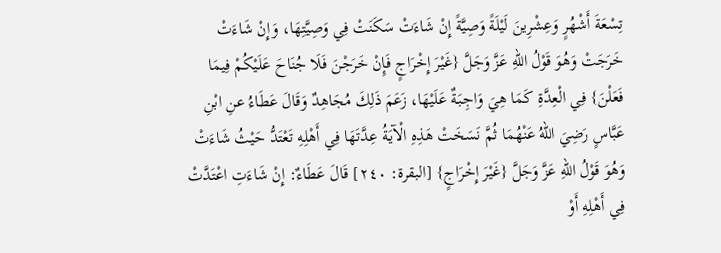تِسْعَةَ أَشْهُرٍ وَعِشْرِينَ لَيْلَةً وَصِيَّةً إِنْ شَاءَتْ سَكَنَتْ فِي وَصِيَّتِهَا، وَإِنْ شَاءَتْ خَرَجَتْ وَهُوَ قَوْلُ اللهِ عَزَّ وَجَلَّ {غَيْرَ إِخْرَاجٍ فَإِنْ خَرَجْنَ فَلَا جُنَاحَ عَلَيْكُمْ فِيمَا فَعَلْنَ} فِي الْعِدَّةِ كَمَا هِيَ وَاجِبَةٌ عَلَيْهَا، زَعَمَ ذَلِكَ مُجَاهِدٌ وَقَالَ عَطَاءُ عنِ ابْنِ عَبَّاسٍ رَضِيَ اللهُ عَنْهُمَا ثُمَّ نَسَخَتْ هَذِهِ الْآيَةُ عِدَّتَهَا فِي أَهْلِهِ تَعْتَدُّ حَيْثُ شَاءَتْ وَهُوَ قَوْلُ اللهِ عَزَّ وَجَلَّ {غَيْرَ إِخْرَاجٍ} [البقرة: ٢٤٠] قَالَ عَطَاءٌ: إِنْ شَاءَتِ اعْتَدَّتْ فِي أَهْلِهِ أَوْ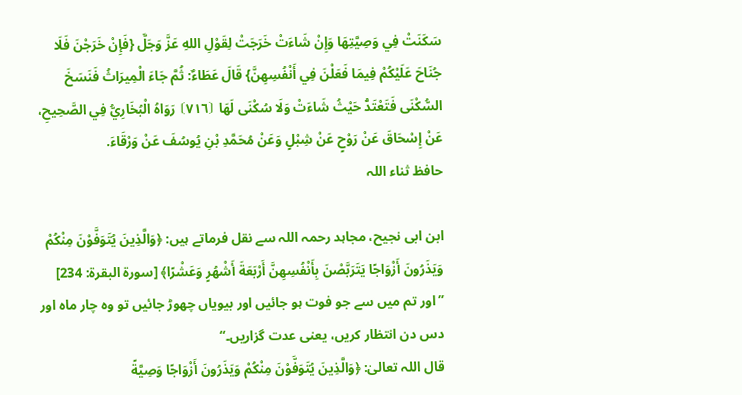سَكَنَتْ فِي وَصِيَّتِهَا وَإِنْ شَاءَتْ خَرَجَتْ لِقَوْلِ اللهِ عَزَّ وَجَلَّ {فَإِنْ خَرَجْنَ فَلَا جُنَاحَ عَلَيْكُمْ فِيمَا فَعَلْنَ فِي أَنْفُسِهِنَّ} قَالَ عَطَاءٌ: ثُمَّ جَاءَ الْمِيرَاثُ فَنَسَخَ السُّكْنَى فَتَعْتَدُّ حَيْثُ شَاءَتْ وَلَا سُكْنَى لَهَا ⦗٧١٦⦘ رَوَاهُ الْبُخَارِيُّ فِي الصَّحِيحِ، عَنْ إِسْحَاقَ عَنْ رَوْحٍ عَنْ شِبْلٍ وَعَنْ مُحَمَّدِ بْنِ يُوسُفَ عَنْ وَرْقَاءَ.
حافظ ثناء اللہ

ابن ابی نجیح، مجاہد رحمہ اللہ سے نقل فرماتے ہیں: ﴿وَالَّذِينَ يُتَوَفَّوْنَ مِنْكُمْ وَيَذَرُونَ أَزْوَاجًا يَتَرَبَّصْنَ بِأَنْفُسِهِنَّ أَرْبَعَةَ أَشْهُرٍ وَعَشْرًا﴾ [سورة البقرة: 234] ”اور تم میں سے جو فوت ہو جائیں اور بیویاں چھوڑ جائیں تو وہ چار ماہ اور دس دن انتظار کریں، یعنی عدت گزاریں۔“
قال اللہ تعالیٰ: ﴿وَالَّذِينَ يُتَوَفَّوْنَ مِنْكُمْ وَيَذَرُونَ أَزْوَاجًا وَصِيَّةً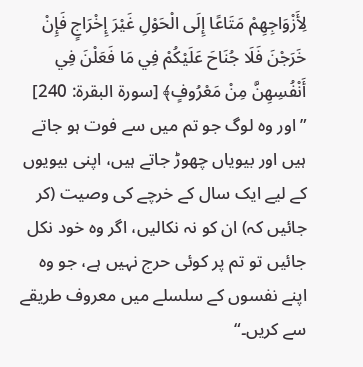لِأَزْوَاجِهِمْ مَتَاعًا إِلَى الْحَوْلِ غَيْرَ إِخْرَاجٍ فَإِنْ خَرَجْنَ فَلَا جُنَاحَ عَلَيْكُمْ فِي مَا فَعَلْنَ فِي أَنْفُسِهِنَّ مِنْ مَعْرُوفٍ﴾ [سورة البقرة: 240]
”اور وہ لوگ جو تم میں سے فوت ہو جاتے ہیں اور بیویاں چھوڑ جاتے ہیں، اپنی بیویوں کے لیے ایک سال کے خرچے کی وصیت (کر جائیں کہ) ان کو نہ نکالیں، اگر وہ خود نکل جائیں تو تم پر کوئی حرج نہیں ہے، جو وہ اپنے نفسوں کے سلسلے میں معروف طریقے سے کریں۔“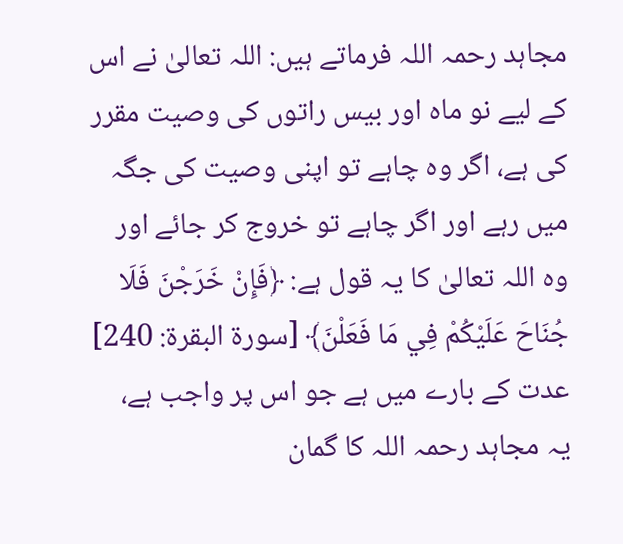مجاہد رحمہ اللہ فرماتے ہیں: اللہ تعالیٰ نے اس کے لیے نو ماہ اور بیس راتوں کی وصیت مقرر کی ہے، اگر وہ چاہے تو اپنی وصیت کی جگہ میں رہے اور اگر چاہے تو خروج کر جائے اور وہ اللہ تعالیٰ کا یہ قول ہے: ﴿فَإِنْ خَرَجْنَ فَلَا جُنَاحَ عَلَيْكُمْ فِي مَا فَعَلْنَ﴾ [سورة البقرة: 240] عدت کے بارے میں ہے جو اس پر واجب ہے، یہ مجاہد رحمہ اللہ کا گمان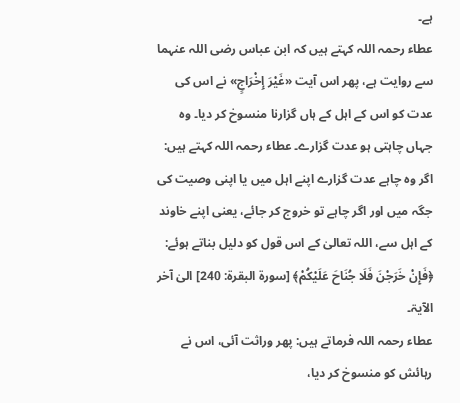ہے۔
عطاء رحمہ اللہ کہتے ہیں کہ ابن عباس رضی اللہ عنہما سے روایت ہے، پھر اس آیت «غَيْرَ إِخْرَاجٍ» نے اس کی عدت کو اس کے اہل کے ہاں گزارنا منسوخ کر دیا۔ وہ جہاں چاہتی ہو عدت گزارے۔ عطاء رحمہ اللہ کہتے ہیں: اگر وہ چاہے عدت گزارے اپنے اہل میں یا اپنی وصیت کی جگہ میں اور اگر چاہے تو خروج کر جائے، یعنی اپنے خاوند کے اہل سے، اللہ تعالیٰ کے اس قول کو دلیل بناتے ہوئے: ﴿فَإِنْ خَرَجْنَ فَلَا جُنَاحَ عَلَيْكُمْ﴾ [سورة البقرة: 240] الیٰ آخر الآیۃ۔
عطاء رحمہ اللہ فرماتے ہیں: پھر وراثت آئی، اس نے رہائش کو منسوخ کر دیا،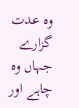وہ عدت گزارے جہاں وہ چاہے اور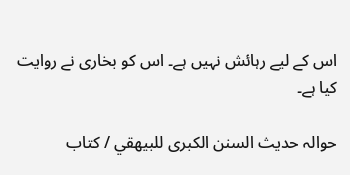اس کے لیے رہائش نہیں ہے۔ اس کو بخاری نے روایت کیا ہے۔

حوالہ حدیث السنن الكبرى للبيهقي / كتاب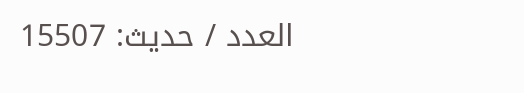العدد / حدیث: 15507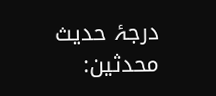درجۂ حدیث محدثین: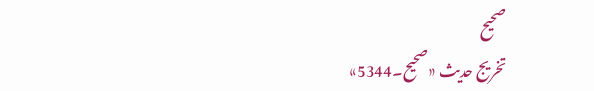صحيح
تخریج حدیث «صحيح۔5344»